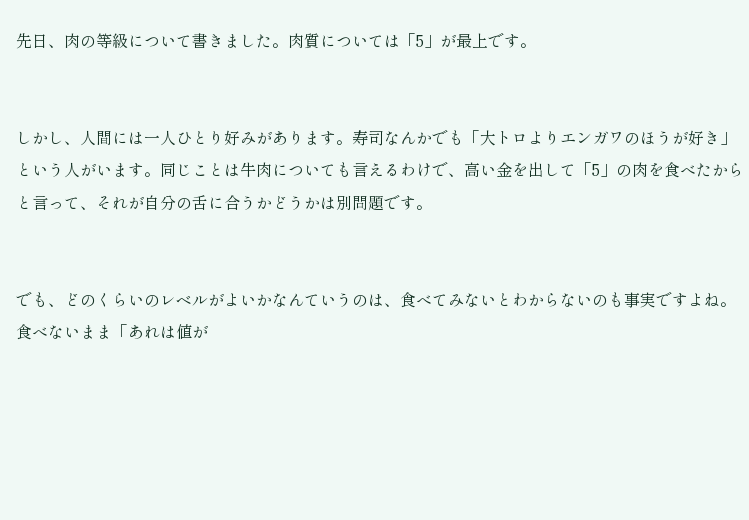先日、肉の等級について書きました。肉質については「5」が最上です。


しかし、人間には一人ひとり好みがあります。寿司なんかでも「大トロよりエンガワのほうが好き」という人がいます。同じことは牛肉についても言えるわけで、高い金を出して「5」の肉を食べたからと言って、それが自分の舌に合うかどうかは別問題です。


でも、どのくらいのレベルがよいかなんていうのは、食べてみないとわからないのも事実ですよね。食べないまま「あれは値が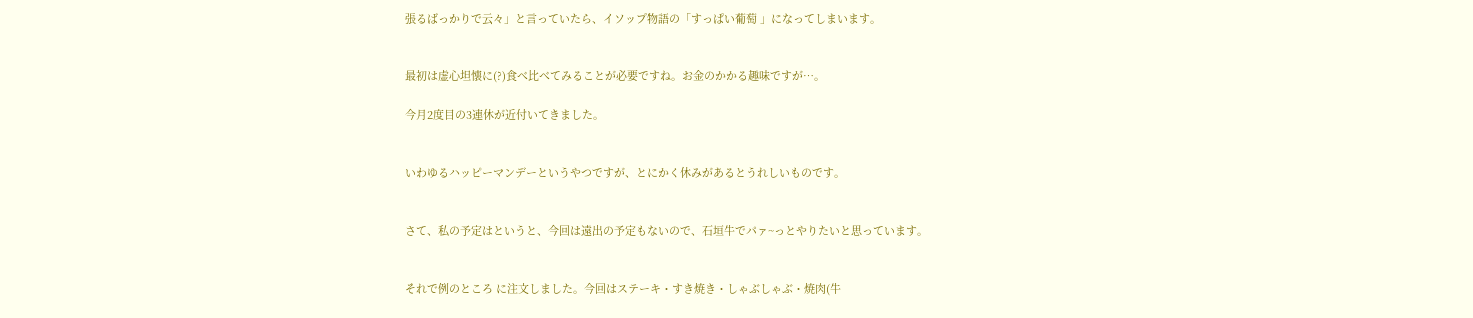張るばっかりで云々」と言っていたら、イソップ物語の「すっぱい葡萄 」になってしまいます。


最初は虚心坦懐に(?)食べ比べてみることが必要ですね。お金のかかる趣味ですが…。

今月2度目の3連休が近付いてきました。


いわゆるハッピーマンデーというやつですが、とにかく休みがあるとうれしいものです。


さて、私の予定はというと、今回は遠出の予定もないので、石垣牛でパァ~っとやりたいと思っています。


それで例のところ に注文しました。今回はステーキ・すき焼き・しゃぶしゃぶ・焼肉(牛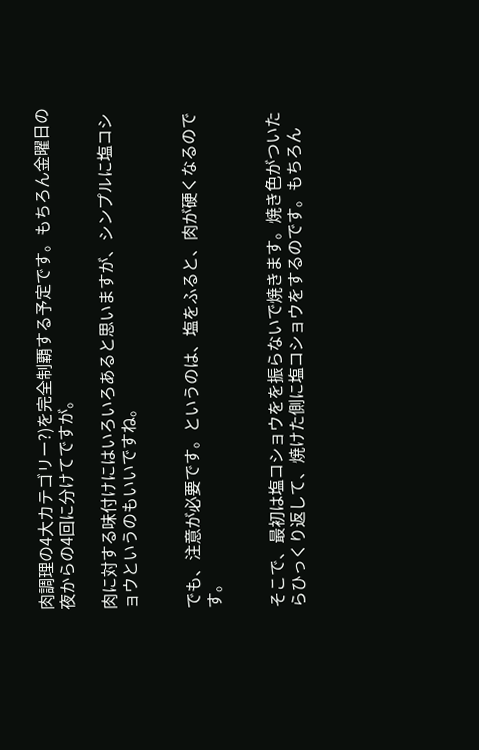肉調理の4大カテゴリー?)を完全制覇する予定です。もちろん金曜日の夜からの4回に分けてですが。

肉に対する味付けにはいろいろあると思いますが、シンプルに塩コショウというのもいいですね。


でも、注意が必要です。というのは、塩をふると、肉が硬くなるのです。


そこで、最初は塩コショウをを振らないで焼きます。焼き色がついたらひっくり返して、焼けた側に塩コショウをするのです。もちろん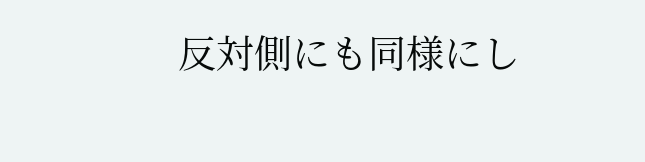反対側にも同様にし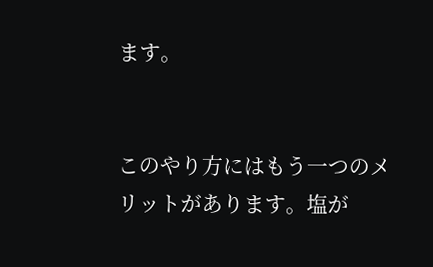ます。


このやり方にはもう一つのメリットがあります。塩が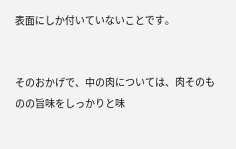表面にしか付いていないことです。


そのおかげで、中の肉については、肉そのものの旨味をしっかりと味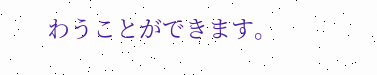わうことができます。